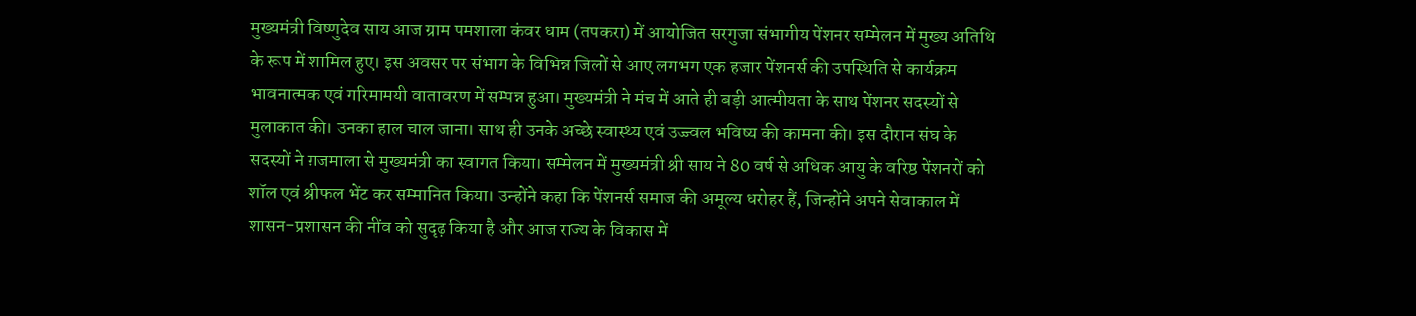मुख्यमंत्री विष्णुदेव साय आज ग्राम पमशाला कंवर धाम (तपकरा) में आयोजित सरगुजा संभागीय पेंशनर सम्मेलन में मुख्य अतिथि के रूप में शामिल हुए। इस अवसर पर संभाग के विभिन्न जिलों से आए लगभग एक हजार पेंशनर्स की उपस्थिति से कार्यक्रम भावनात्मक एवं गरिमामयी वातावरण में सम्पन्न हुआ। मुख्यमंत्री ने मंच में आते ही बड़ी आत्मीयता के साथ पेंशनर सदस्यों से मुलाकात की। उनका हाल चाल जाना। साथ ही उनके अच्छे स्वास्थ्य एवं उज्ज्वल भविष्य की कामना की। इस दौरान संघ के सदस्यों ने ग़जमाला से मुख्यमंत्री का स्वागत किया। सम्मेलन में मुख्यमंत्री श्री साय ने 80 वर्ष से अधिक आयु के वरिष्ठ पेंशनरों को शॉल एवं श्रीफल भेंट कर सम्मानित किया। उन्होंने कहा कि पेंशनर्स समाज की अमूल्य धरोहर हैं, जिन्होंने अपने सेवाकाल में शासन-प्रशासन की नींव को सुदृढ़ किया है और आज राज्य के विकास में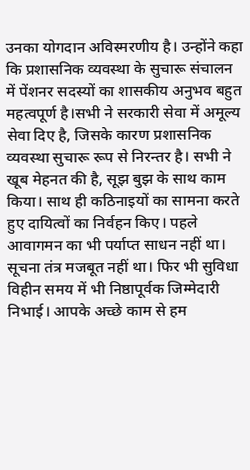उनका योगदान अविस्मरणीय है। उन्होंने कहा कि प्रशासनिक व्यवस्था के सुचारू संचालन में पेंशनर सदस्यों का शासकीय अनुभव बहुत महत्वपूर्ण है।सभी ने सरकारी सेवा में अमूल्य सेवा दिए है, जिसके कारण प्रशासनिक व्यवस्था सुचारू रूप से निरन्तर है। सभी ने खूब मेहनत की है, सूझ बुझ के साथ काम किया। साथ ही कठिनाइयों का सामना करते हुए दायित्वों का निर्वहन किए। पहले आवागमन का भी पर्याप्त साधन नहीं था। सूचना तंत्र मजबूत नहीं था। फिर भी सुविधा विहीन समय में भी निष्ठापूर्वक जिम्मेदारी निभाई। आपके अच्छे काम से हम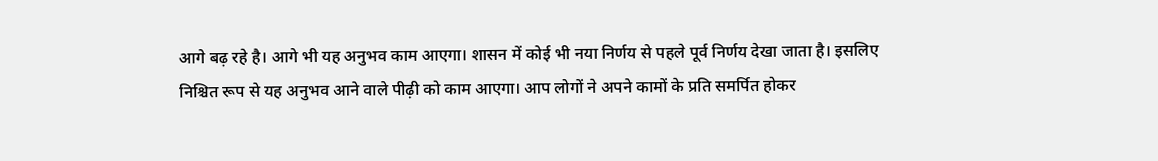आगे बढ़ रहे है। आगे भी यह अनुभव काम आएगा। शासन में कोई भी नया निर्णय से पहले पूर्व निर्णय देखा जाता है। इसलिए निश्चित रूप से यह अनुभव आने वाले पीढ़ी को काम आएगा। आप लोगों ने अपने कामों के प्रति समर्पित होकर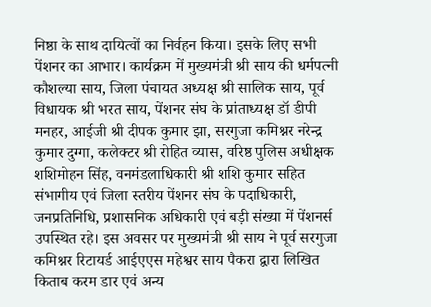निष्ठा के साथ दायित्वों का निर्वहन किया। इसके लिए सभी पेंशनर का आभार। कार्यक्रम में मुख्यमंत्री श्री साय की धर्मपत्नी कौशल्या साय, जिला पंचायत अध्यक्ष श्री सालिक साय, पूर्व विधायक श्री भरत साय, पेंशनर संघ के प्रांताध्यक्ष डॉ डीपी मनहर, आईजी श्री दीपक कुमार झा, सरगुजा कमिश्नर नरेन्द्र कुमार दुग्गा, कलेक्टर श्री रोहित व्यास, वरिष्ठ पुलिस अधीक्षक शशिमोहन सिंह, वनमंडलाधिकारी श्री शशि कुमार सहित संभागीय एवं जिला स्तरीय पेंशनर संघ के पदाधिकारी, जनप्रतिनिधि, प्रशासनिक अधिकारी एवं बड़ी संख्या में पेंशनर्स उपस्थित रहे। इस अवसर पर मुख्यमंत्री श्री साय ने पूर्व सरगुजा कमिश्नर रिटायर्ड आईएएस महेश्वर साय पैकरा द्वारा लिखित किताब करम डार एवं अन्य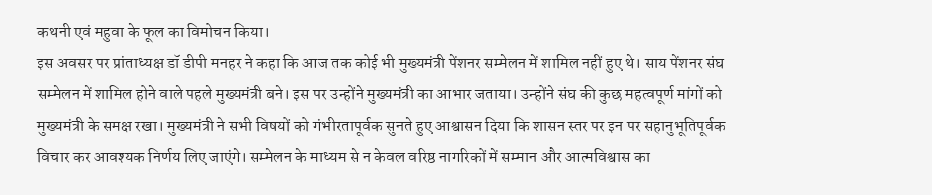कथनी एवं महुवा के फूल का विमोचन किया।
इस अवसर पर प्रांताध्यक्ष डॉ डीपी मनहर ने कहा कि आज तक कोई भी मुख्यमंत्री पेंशनर सम्मेलन में शामिल नहीं हुए थे। साय पेंशनर संघ सम्मेलन में शामिल होने वाले पहले मुख्यमंत्री बने। इस पर उन्होंने मुख्यमंत्री का आभार जताया। उन्होंने संघ की कुछ महत्वपूर्ण मांगों को मुख्यमंत्री के समक्ष रखा। मुख्यमंत्री ने सभी विषयों को गंभीरतापूर्वक सुनते हुए आश्वासन दिया कि शासन स्तर पर इन पर सहानुभूतिपूर्वक विचार कर आवश्यक निर्णय लिए जाएंगे। सम्मेलन के माध्यम से न केवल वरिष्ठ नागरिकों में सम्मान और आत्मविश्वास का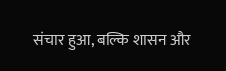संचार हुआ, बल्कि शासन और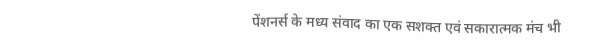पेंशनर्स के मध्य संवाद का एक सशक्त एवं सकारात्मक मंच भी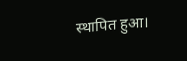स्थापित हुआ।